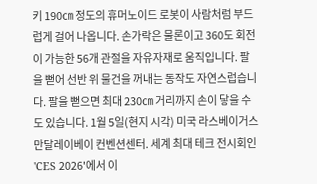키 190㎝ 정도의 휴머노이드 로봇이 사람처럼 부드럽게 걸어 나옵니다. 손가락은 물론이고 360도 회전이 가능한 56개 관절을 자유자재로 움직입니다. 팔을 뻗어 선반 위 물건을 꺼내는 동작도 자연스럽습니다. 팔을 뻗으면 최대 230㎝ 거리까지 손이 닿을 수도 있습니다. 1월 5일(현지 시각) 미국 라스베이거스 만달레이베이 컨벤션센터. 세계 최대 테크 전시회인 'CES 2026'에서 이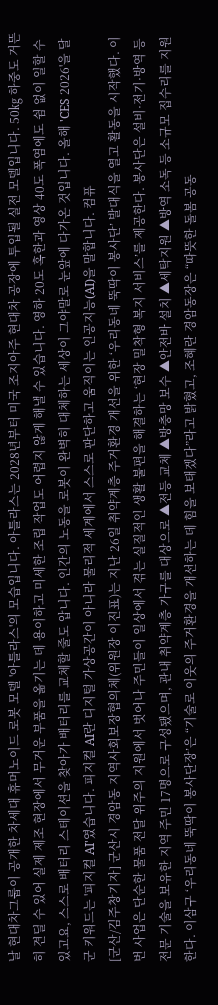날 현대차그룹이 공개한 차세대 휴머노이드 로봇 모델 '아틀라스'의 모습입니다. 아틀라스는 2028년부터 미국 조지아주 현대차 공장에 투입될 실전 모델입니다. 50㎏ 하중도 거뜬히 견딜 수 있어 실제 제조 현장에서 무거운 부품을 옮기는 데 용이하고 미세한 조립 작업도 어렵지 않게 해낼 수 있습니다. 영하 20도 혹한과 영상 40도 폭염에도 쉼 없이 일할 수 있고요, 스스로 배터리 스테이션을 찾아가 배터리를 교체할 줄도 압니다. 인간의 노동을 로봇이 완벽히 대체하는 세상이 그야말로 눈앞에 다가온 것입니다. 올해 'CES 2026'을 달군 키워드는 '피지컬 AI'였습니다. 피지컬 AI란 디지털 가상공간이 아니라 물리적 세계에서 스스로 판단하고 움직이는 인공지능(AI)을 말합니다. 컴퓨
[군산/김주창기자] 군산시 경암동 지역사회보장협의체(위원장 이진표)는 지난 26일 취약계층 주거환경 개선을 위한 ‘우리동네 뚝딱이 봉사단’ 발대식을 열고 활동을 시작했다. 이번 사업은 단순한 물품 전달 위주의 지원에서 벗어나 주민들이 일상에서 겪는 실질적인 생활 불편을 해결하는 ‘현장 밀착형 복지 서비스’를 제공한다. 봉사단은 설비·전기·방역 등 전문 기술을 보유한 지역 주민 17명으로 구성됐으며, 관내 취약계층 가구를 대상으로 ▲전등 교체 ▲방충망 보수 ▲안전바 설치 ▲세탁지원 ▲방역 소독 등 소규모 집수리를 지원한다. 이삼구 ‘우리동네 뚝딱이 봉사단장’은 “기술로 이웃의 주거환경을 개선하는 데 힘을 보태겠다”라고 밝혔고, 조혜란 경암동장은 “따뜻한 돌봄 공동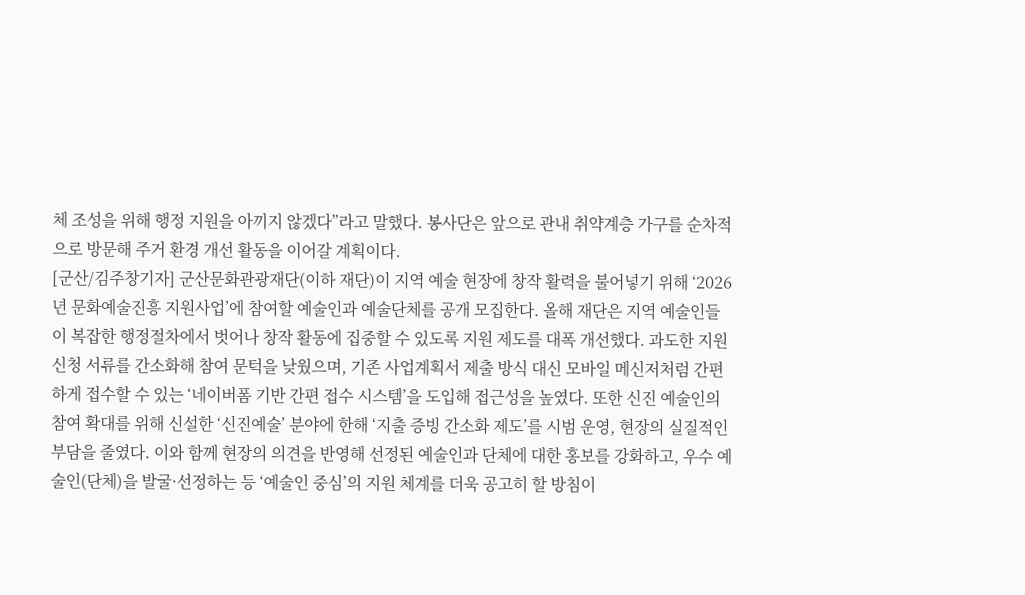체 조성을 위해 행정 지원을 아끼지 않겠다”라고 말했다. 봉사단은 앞으로 관내 취약계층 가구를 순차적으로 방문해 주거 환경 개선 활동을 이어갈 계획이다.
[군산/김주창기자] 군산문화관광재단(이하 재단)이 지역 예술 현장에 창작 활력을 불어넣기 위해 ‘2026년 문화예술진흥 지원사업’에 참여할 예술인과 예술단체를 공개 모집한다. 올해 재단은 지역 예술인들이 복잡한 행정절차에서 벗어나 창작 활동에 집중할 수 있도록 지원 제도를 대폭 개선했다. 과도한 지원 신청 서류를 간소화해 참여 문턱을 낮웠으며, 기존 사업계획서 제출 방식 대신 모바일 메신저처럼 간편하게 접수할 수 있는 ‘네이버폼 기반 간편 접수 시스템’을 도입해 접근성을 높였다. 또한 신진 예술인의 참여 확대를 위해 신설한 ‘신진예술’ 분야에 한해 ‘지출 증빙 간소화 제도’를 시범 운영, 현장의 실질적인 부담을 줄였다. 이와 함께 현장의 의견을 반영해 선정된 예술인과 단체에 대한 홍보를 강화하고, 우수 예술인(단체)을 발굴·선정하는 등 ‘예술인 중심’의 지원 체계를 더욱 공고히 할 방침이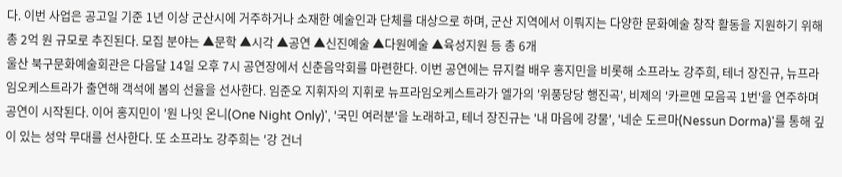다. 이번 사업은 공고일 기준 1년 이상 군산시에 거주하거나 소재한 예술인과 단체를 대상으로 하며, 군산 지역에서 이뤄지는 다양한 문화예술 창작 활동을 지원하기 위해 총 2억 원 규모로 추진된다. 모집 분야는 ▲문학 ▲시각 ▲공연 ▲신진예술 ▲다원예술 ▲육성지원 등 총 6개
울산 북구문화예술회관은 다음달 14일 오후 7시 공연장에서 신춘음악회를 마련한다. 이번 공연에는 뮤지컬 배우 홍지민을 비롯해 소프라노 강주희, 테너 장진규, 뉴프라임오케스트라가 출연해 객석에 봄의 선율을 선사한다. 임준오 지휘자의 지휘로 뉴프라임오케스트라가 엘가의 '위풍당당 행진곡', 비제의 '카르멘 모음곡 1번'을 연주하며 공연이 시작된다. 이어 홍지민이 '원 나잇 온니(One Night Only)', '국민 여러분'을 노래하고, 테너 장진규는 '내 마음에 강물', '네순 도르마(Nessun Dorma)'를 통해 깊이 있는 성악 무대를 선사한다. 또 소프라노 강주희는 '강 건너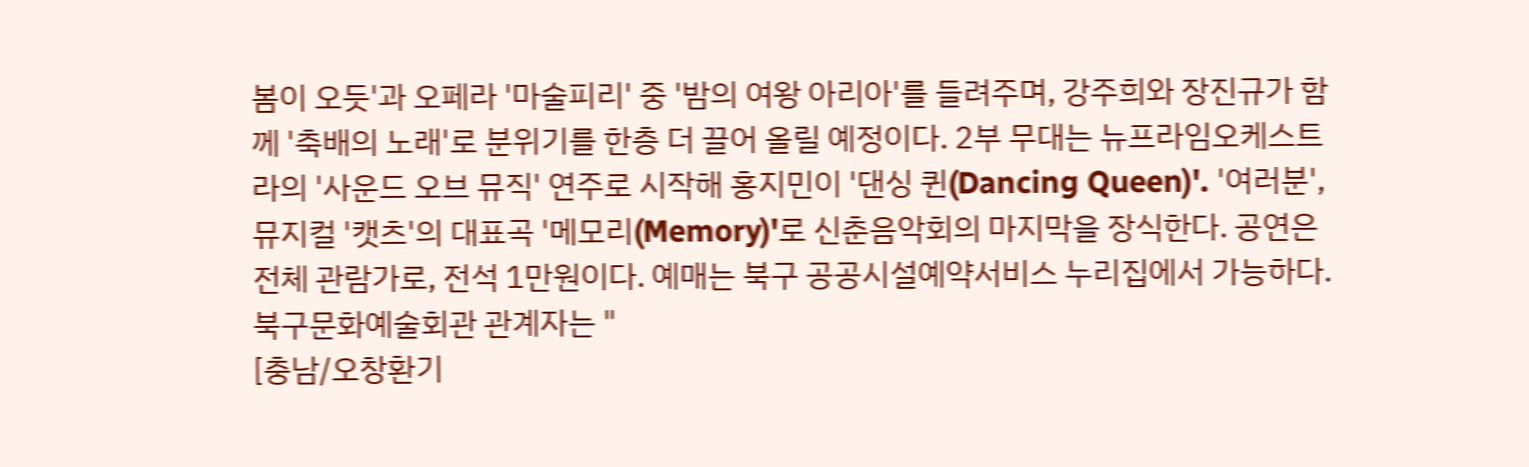봄이 오듯'과 오페라 '마술피리' 중 '밤의 여왕 아리아'를 들려주며, 강주희와 장진규가 함께 '축배의 노래'로 분위기를 한층 더 끌어 올릴 예정이다. 2부 무대는 뉴프라임오케스트라의 '사운드 오브 뮤직' 연주로 시작해 홍지민이 '댄싱 퀸(Dancing Queen)'. '여러분', 뮤지컬 '캣츠'의 대표곡 '메모리(Memory)'로 신춘음악회의 마지막을 장식한다. 공연은 전체 관람가로, 전석 1만원이다. 예매는 북구 공공시설예약서비스 누리집에서 가능하다. 북구문화예술회관 관계자는 "
[충남/오창환기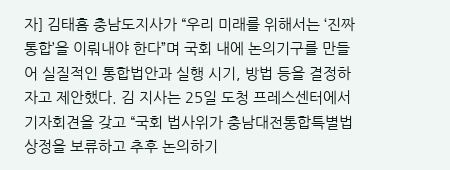자] 김태흠 충남도지사가 “우리 미래를 위해서는 ‘진짜 통합’을 이뤄내야 한다”며 국회 내에 논의기구를 만들어 실질적인 통합법안과 실행 시기, 방법 등을 결정하자고 제안했다. 김 지사는 25일 도청 프레스센터에서 기자회견을 갖고 “국회 법사위가 충남대전통합특별법 상정을 보류하고 추후 논의하기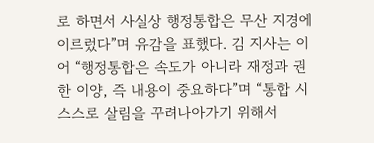로 하면서 사실상 행정통합은 무산 지경에 이르렀다”며 유감을 표했다. 김 지사는 이어 “행정통합은 속도가 아니라 재정과 권한 이양, 즉 내용이 중요하다”며 “통합 시 스스로 살림을 꾸려나아가기 위해서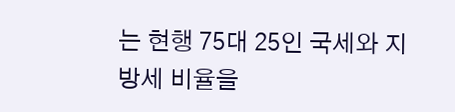는 현행 75대 25인 국세와 지방세 비율을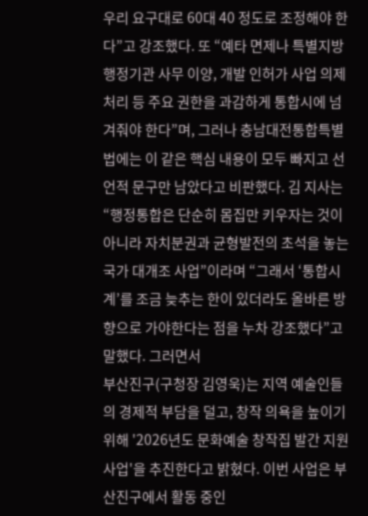우리 요구대로 60대 40 정도로 조정해야 한다”고 강조했다. 또 “예타 면제나 특별지방행정기관 사무 이양, 개발 인허가 사업 의제 처리 등 주요 권한을 과감하게 통합시에 넘겨줘야 한다”며, 그러나 충남대전통합특별법에는 이 같은 핵심 내용이 모두 빠지고 선언적 문구만 남았다고 비판했다. 김 지사는 “행정통합은 단순히 몸집만 키우자는 것이 아니라 자치분권과 균형발전의 초석을 놓는 국가 대개조 사업”이라며 “그래서 ‘통합시계’를 조금 늦추는 한이 있더라도 올바른 방향으로 가야한다는 점을 누차 강조했다”고 말했다. 그러면서
부산진구(구청장 김영욱)는 지역 예술인들의 경제적 부담을 덜고, 창작 의욕을 높이기 위해 '2026년도 문화예술 창작집 발간 지원사업'을 추진한다고 밝혔다. 이번 사업은 부산진구에서 활동 중인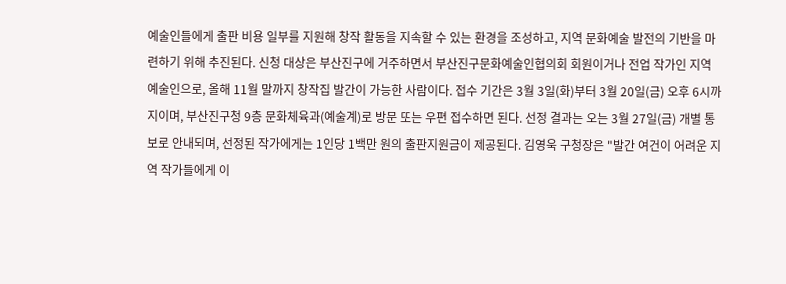예술인들에게 출판 비용 일부를 지원해 창작 활동을 지속할 수 있는 환경을 조성하고, 지역 문화예술 발전의 기반을 마련하기 위해 추진된다. 신청 대상은 부산진구에 거주하면서 부산진구문화예술인협의회 회원이거나 전업 작가인 지역 예술인으로, 올해 11월 말까지 창작집 발간이 가능한 사람이다. 접수 기간은 3월 3일(화)부터 3월 20일(금) 오후 6시까지이며, 부산진구청 9층 문화체육과(예술계)로 방문 또는 우편 접수하면 된다. 선정 결과는 오는 3월 27일(금) 개별 통보로 안내되며, 선정된 작가에게는 1인당 1백만 원의 출판지원금이 제공된다. 김영욱 구청장은 "발간 여건이 어려운 지역 작가들에게 이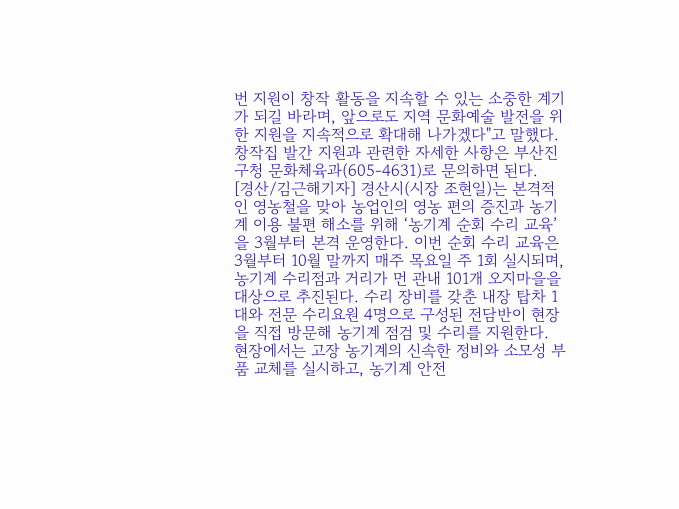번 지원이 창작 활동을 지속할 수 있는 소중한 계기가 되길 바라며, 앞으로도 지역 문화예술 발전을 위한 지원을 지속적으로 확대해 나가겠다"고 말했다. 창작집 발간 지원과 관련한 자세한 사항은 부산진구청 문화체육과(605-4631)로 문의하면 된다.
[경산/김근해기자] 경산시(시장 조현일)는 본격적인 영농철을 맞아 농업인의 영농 편의 증진과 농기계 이용 불편 해소를 위해 ‘농기계 순회 수리 교육’을 3월부터 본격 운영한다. 이번 순회 수리 교육은 3월부터 10월 말까지 매주 목요일 주 1회 실시되며, 농기계 수리점과 거리가 먼 관내 101개 오지마을을 대상으로 추진된다. 수리 장비를 갖춘 내장 탑차 1대와 전문 수리요원 4명으로 구성된 전담반이 현장을 직접 방문해 농기계 점검 및 수리를 지원한다. 현장에서는 고장 농기계의 신속한 정비와 소모성 부품 교체를 실시하고, 농기계 안전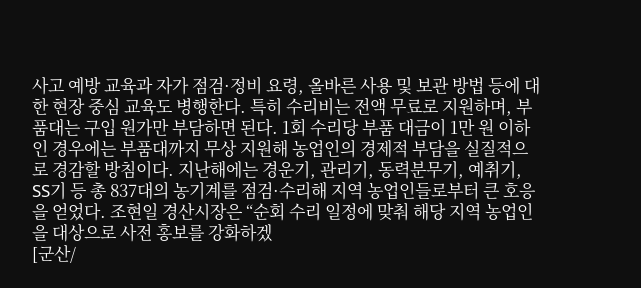사고 예방 교육과 자가 점검·정비 요령, 올바른 사용 및 보관 방법 등에 대한 현장 중심 교육도 병행한다. 특히 수리비는 전액 무료로 지원하며, 부품대는 구입 원가만 부담하면 된다. 1회 수리당 부품 대금이 1만 원 이하인 경우에는 부품대까지 무상 지원해 농업인의 경제적 부담을 실질적으로 경감할 방침이다. 지난해에는 경운기, 관리기, 동력분무기, 예취기, SS기 등 총 837대의 농기계를 점검·수리해 지역 농업인들로부터 큰 호응을 얻었다. 조현일 경산시장은 “순회 수리 일정에 맞춰 해당 지역 농업인을 대상으로 사전 홍보를 강화하겠
[군산/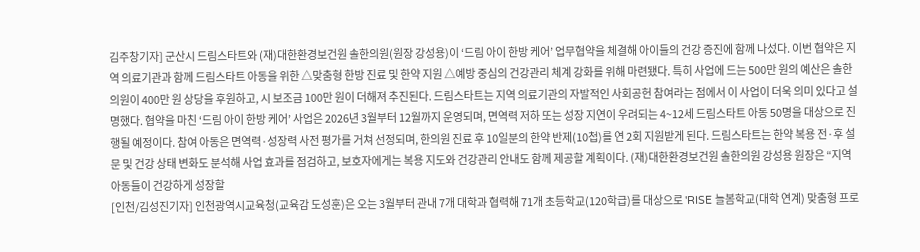김주창기자] 군산시 드림스타트와 (재)대한환경보건원 솔한의원(원장 강성용)이 ‘드림 아이 한방 케어’ 업무협약을 체결해 아이들의 건강 증진에 함께 나섰다. 이번 협약은 지역 의료기관과 함께 드림스타트 아동을 위한 △맞춤형 한방 진료 및 한약 지원 △예방 중심의 건강관리 체계 강화를 위해 마련됐다. 특히 사업에 드는 500만 원의 예산은 솔한의원이 400만 원 상당을 후원하고, 시 보조금 100만 원이 더해져 추진된다. 드림스타트는 지역 의료기관의 자발적인 사회공헌 참여라는 점에서 이 사업이 더욱 의미 있다고 설명했다. 협약을 마친 ‘드림 아이 한방 케어’ 사업은 2026년 3월부터 12월까지 운영되며, 면역력 저하 또는 성장 지연이 우려되는 4~12세 드림스타트 아동 50명을 대상으로 진행될 예정이다. 참여 아동은 면역력·성장력 사전 평가를 거쳐 선정되며, 한의원 진료 후 10일분의 한약 반제(10첩)를 연 2회 지원받게 된다. 드림스타트는 한약 복용 전·후 설문 및 건강 상태 변화도 분석해 사업 효과를 점검하고, 보호자에게는 복용 지도와 건강관리 안내도 함께 제공할 계획이다. (재)대한환경보건원 솔한의원 강성용 원장은 “지역 아동들이 건강하게 성장할
[인천/김성진기자] 인천광역시교육청(교육감 도성훈)은 오는 3월부터 관내 7개 대학과 협력해 71개 초등학교(120학급)를 대상으로 'RISE 늘봄학교(대학 연계) 맞춤형 프로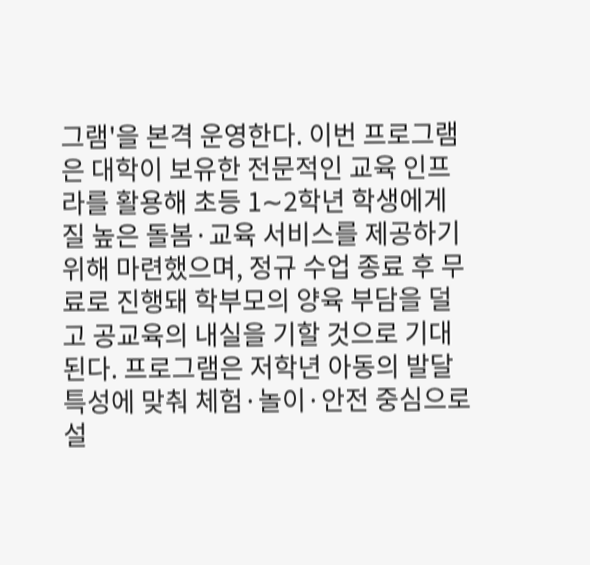그램'을 본격 운영한다. 이번 프로그램은 대학이 보유한 전문적인 교육 인프라를 활용해 초등 1∼2학년 학생에게 질 높은 돌봄·교육 서비스를 제공하기 위해 마련했으며, 정규 수업 종료 후 무료로 진행돼 학부모의 양육 부담을 덜고 공교육의 내실을 기할 것으로 기대된다. 프로그램은 저학년 아동의 발달 특성에 맞춰 체험·놀이·안전 중심으로 설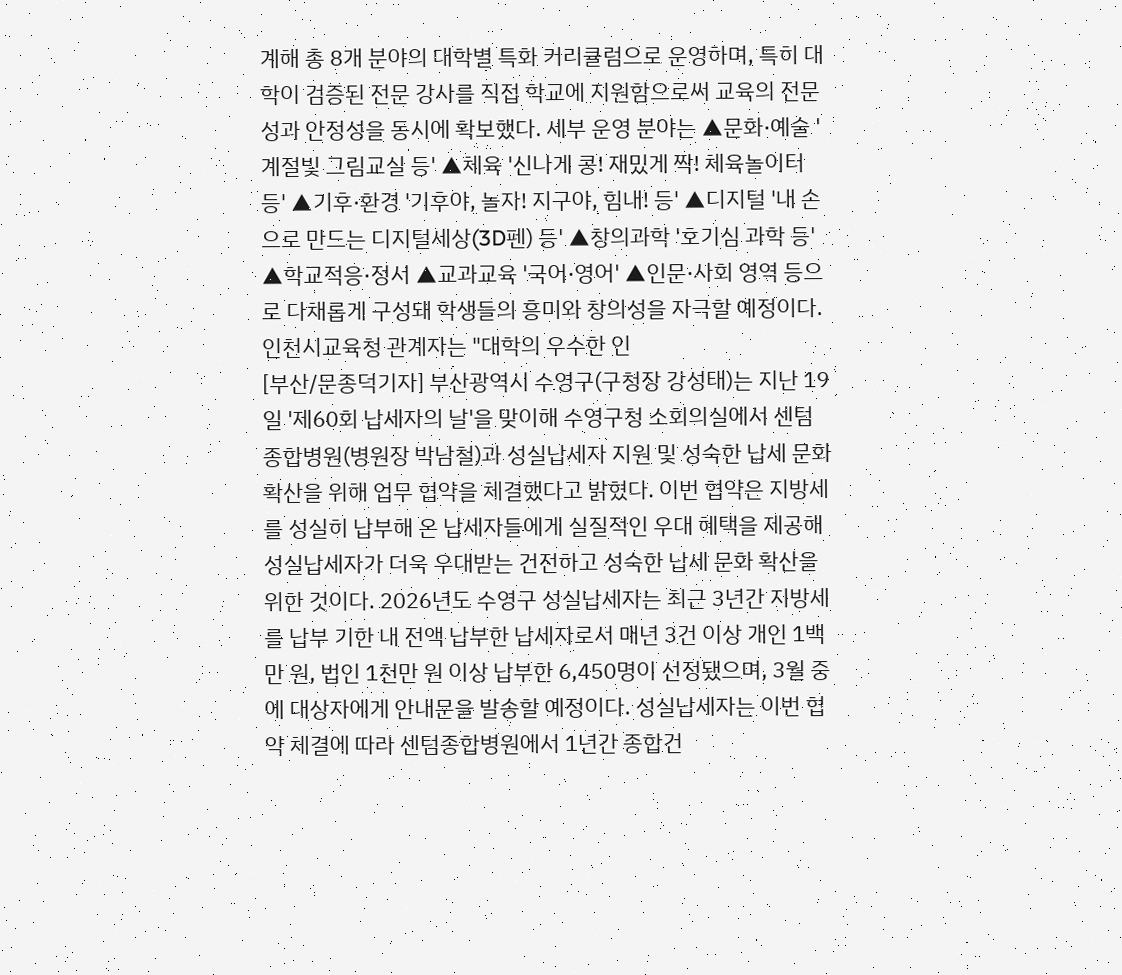계해 총 8개 분야의 대학별 특화 커리큘럼으로 운영하며, 특히 대학이 검증된 전문 강사를 직접 학교에 지원함으로써 교육의 전문성과 안정성을 동시에 확보했다. 세부 운영 분야는 ▲문화·예술 '계절빛 그림교실 등' ▲체육 '신나게 콩! 재밌게 짝! 체육놀이터 등' ▲기후·환경 '기후야, 놀자! 지구야, 힘내! 등' ▲디지털 '내 손으로 만드는 디지털세상(3D펜) 등' ▲창의과학 '호기심 과학 등' ▲학교적응·정서 ▲교과교육 '국어·영어' ▲인문·사회 영역 등으로 다채롭게 구성돼 학생들의 흥미와 창의성을 자극할 예정이다. 인천시교육청 관계자는 "대학의 우수한 인
[부산/문종덕기자] 부산광역시 수영구(구청장 강성태)는 지난 19일 '제60회 납세자의 날'을 맞이해 수영구청 소회의실에서 센텀종합병원(병원장 박남철)과 성실납세자 지원 및 성숙한 납세 문화 확산을 위해 업무 협약을 체결했다고 밝혔다. 이번 협약은 지방세를 성실히 납부해 온 납세자들에게 실질적인 우대 혜택을 제공해 성실납세자가 더욱 우대받는 건전하고 성숙한 납세 문화 확산을 위한 것이다. 2026년도 수영구 성실납세자는 최근 3년간 지방세를 납부 기한 내 전액 납부한 납세자로서 매년 3건 이상 개인 1백만 원, 법인 1천만 원 이상 납부한 6,450명이 선정됐으며, 3월 중에 대상자에게 안내문을 발송할 예정이다. 성실납세자는 이번 협약 체결에 따라 센텀종합병원에서 1년간 종합건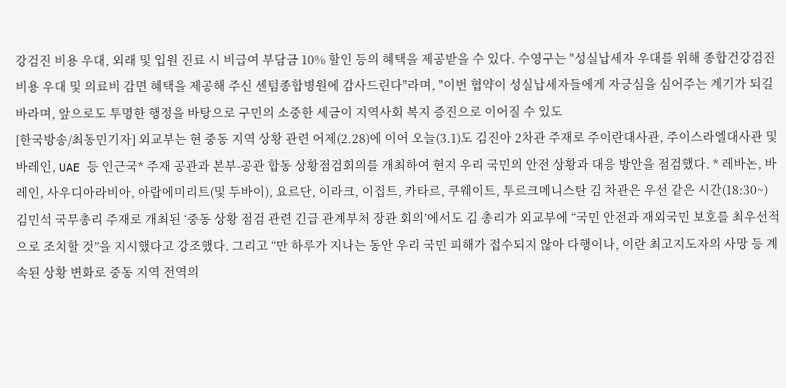강검진 비용 우대, 외래 및 입원 진료 시 비급여 부담금 10% 할인 등의 혜택을 제공받을 수 있다. 수영구는 "성실납세자 우대를 위해 종합건강검진 비용 우대 및 의료비 감면 혜택을 제공해 주신 센텀종합병원에 감사드린다"라며, "이번 협약이 성실납세자들에게 자긍심을 심어주는 계기가 되길 바라며, 앞으로도 투명한 행정을 바탕으로 구민의 소중한 세금이 지역사회 복지 증진으로 이어질 수 있도
[한국방송/최동민기자] 외교부는 현 중동 지역 상황 관련 어제(2.28)에 이어 오늘(3.1)도 김진아 2차관 주재로 주이란대사관, 주이스라엘대사관 및 바레인, UAE 등 인근국* 주재 공관과 본부-공관 합동 상황점검회의를 개최하여 현지 우리 국민의 안전 상황과 대응 방안을 점검했다. * 레바논, 바레인, 사우디아라비아, 아랍에미리트(및 두바이), 요르단, 이라크, 이집트, 카타르, 쿠웨이트, 투르크메니스탄 김 차관은 우선 같은 시간(18:30~) 김민석 국무총리 주재로 개최된 ‘중동 상황 점검 관련 긴급 관계부처 장관 회의’에서도 김 총리가 외교부에 “국민 안전과 재외국민 보호를 최우선적으로 조치할 것”을 지시했다고 강조했다. 그리고 “만 하루가 지나는 동안 우리 국민 피해가 접수되지 않아 다행이나, 이란 최고지도자의 사망 등 계속된 상황 변화로 중동 지역 전역의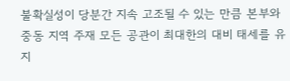불확실성이 당분간 지속 고조될 수 있는 만큼 본부와 중동 지역 주재 모든 공관이 최대한의 대비 태세를 유지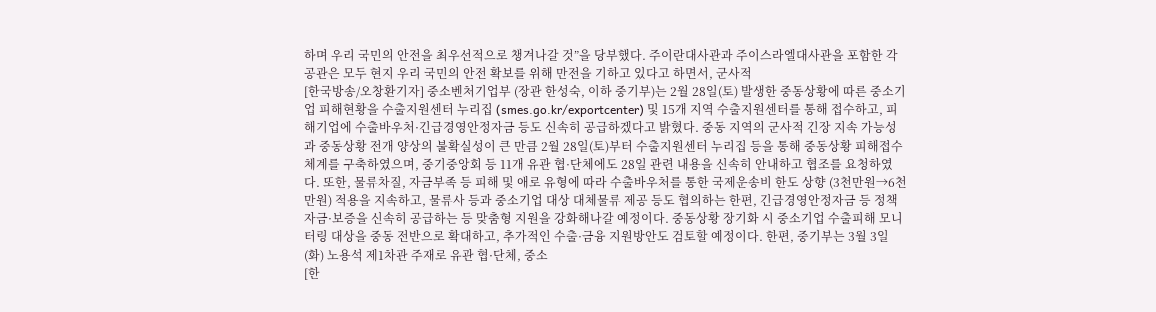하며 우리 국민의 안전을 최우선적으로 챙겨나갈 것”을 당부했다. 주이란대사관과 주이스라엘대사관을 포함한 각 공관은 모두 현지 우리 국민의 안전 확보를 위해 만전을 기하고 있다고 하면서, 군사적
[한국방송/오창환기자] 중소벤처기업부 (장관 한성숙, 이하 중기부)는 2월 28일(토) 발생한 중동상황에 따른 중소기업 피해현황을 수출지원센터 누리집 (smes.go.kr/exportcenter) 및 15개 지역 수출지원센터를 통해 접수하고, 피해기업에 수출바우처·긴급경영안정자금 등도 신속히 공급하겠다고 밝혔다. 중동 지역의 군사적 긴장 지속 가능성과 중동상황 전개 양상의 불확실성이 큰 만큼 2월 28일(토)부터 수출지원센터 누리집 등을 통해 중동상황 피해접수 체계를 구축하였으며, 중기중앙회 등 11개 유관 협·단체에도 28일 관련 내용을 신속히 안내하고 협조를 요청하였다. 또한, 물류차질, 자금부족 등 피해 및 애로 유형에 따라 수출바우처를 통한 국제운송비 한도 상향 (3천만원→6천만원) 적용을 지속하고, 물류사 등과 중소기업 대상 대체물류 제공 등도 협의하는 한편, 긴급경영안정자금 등 정책자금·보증을 신속히 공급하는 등 맞춤형 지원을 강화해나갈 예정이다. 중동상황 장기화 시 중소기업 수출피해 모니터링 대상을 중동 전반으로 확대하고, 추가적인 수출·금융 지원방안도 검토할 예정이다. 한편, 중기부는 3월 3일(화) 노용석 제1차관 주재로 유관 협·단체, 중소
[한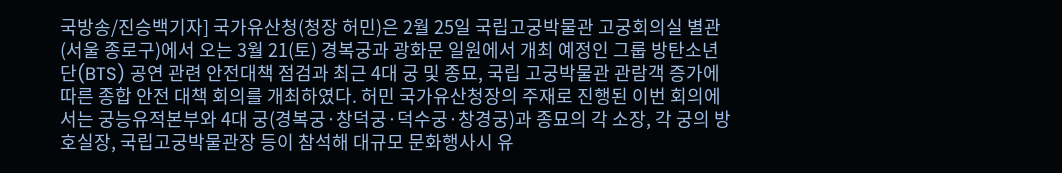국방송/진승백기자] 국가유산청(청장 허민)은 2월 25일 국립고궁박물관 고궁회의실 별관(서울 종로구)에서 오는 3월 21(토) 경복궁과 광화문 일원에서 개최 예정인 그룹 방탄소년단(BTS) 공연 관련 안전대책 점검과 최근 4대 궁 및 종묘, 국립 고궁박물관 관람객 증가에 따른 종합 안전 대책 회의를 개최하였다. 허민 국가유산청장의 주재로 진행된 이번 회의에서는 궁능유적본부와 4대 궁(경복궁·창덕궁·덕수궁·창경궁)과 종묘의 각 소장, 각 궁의 방호실장, 국립고궁박물관장 등이 참석해 대규모 문화행사시 유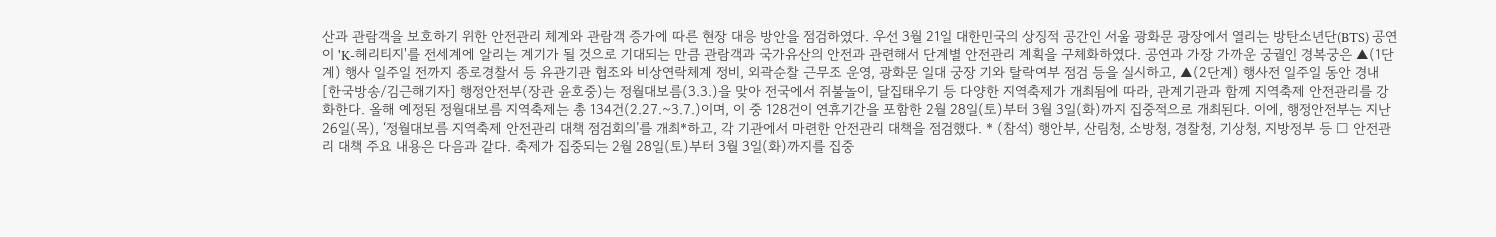산과 관람객을 보호하기 위한 안전관리 체계와 관람객 증가에 따른 현장 대응 방안을 점검하였다. 우선 3월 21일 대한민국의 상징적 공간인 서울 광화문 광장에서 열리는 방탄소년단(BTS) 공연이 'K-헤리티지'를 전세계에 알리는 계기가 될 것으로 기대되는 만큼 관람객과 국가유산의 안전과 관련해서 단계별 안전관리 계획을 구체화하였다. 공연과 가장 가까운 궁궐인 경복궁은 ▲(1단계) 행사 일주일 전까지 종로경찰서 등 유관기관 협조와 비상연락체계 정비, 외곽순찰 근무조 운영, 광화문 일대 궁장 기와 탈락여부 점검 등을 실시하고, ▲(2단계) 행사전 일주일 동안 경내
[한국방송/김근해기자] 행정안전부(장관 윤호중)는 정월대보름(3.3.)을 맞아 전국에서 쥐불놀이, 달집태우기 등 다양한 지역축제가 개최됨에 따라, 관계기관과 함께 지역축제 안전관리를 강화한다. 올해 예정된 정월대보름 지역축제는 총 134건(2.27.~3.7.)이며, 이 중 128건이 연휴기간을 포함한 2월 28일(토)부터 3월 3일(화)까지 집중적으로 개최된다. 이에, 행정안전부는 지난 26일(목), ‘정월대보름 지역축제 안전관리 대책 점검회의’를 개최*하고, 각 기관에서 마련한 안전관리 대책을 점검했다. * (참석) 행안부, 산림청, 소방청, 경찰청, 기상청, 지방정부 등 □ 안전관리 대책 주요 내용은 다음과 같다. 축제가 집중되는 2월 28일(토)부터 3월 3일(화)까지를 집중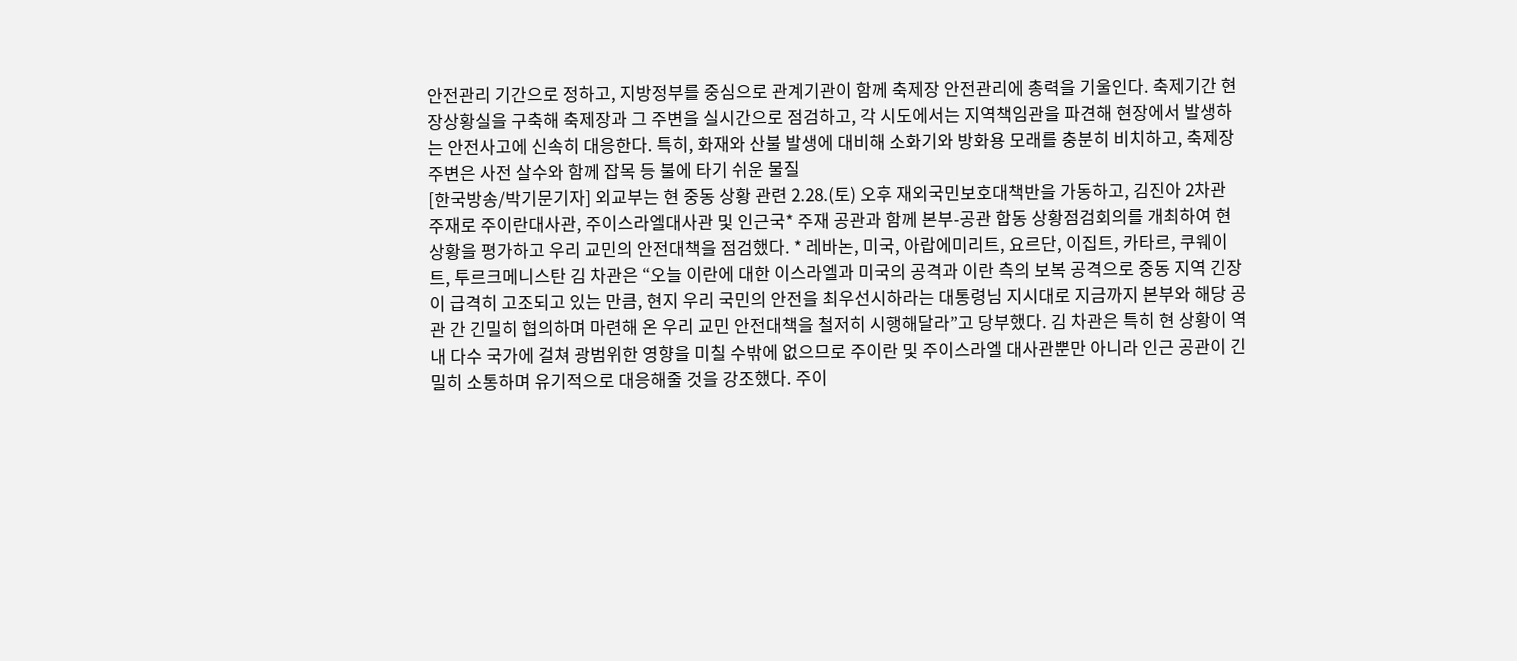안전관리 기간으로 정하고, 지방정부를 중심으로 관계기관이 함께 축제장 안전관리에 총력을 기울인다. 축제기간 현장상황실을 구축해 축제장과 그 주변을 실시간으로 점검하고, 각 시도에서는 지역책임관을 파견해 현장에서 발생하는 안전사고에 신속히 대응한다. 특히, 화재와 산불 발생에 대비해 소화기와 방화용 모래를 충분히 비치하고, 축제장 주변은 사전 살수와 함께 잡목 등 불에 타기 쉬운 물질
[한국방송/박기문기자] 외교부는 현 중동 상황 관련 2.28.(토) 오후 재외국민보호대책반을 가동하고, 김진아 2차관 주재로 주이란대사관, 주이스라엘대사관 및 인근국* 주재 공관과 함께 본부-공관 합동 상황점검회의를 개최하여 현 상황을 평가하고 우리 교민의 안전대책을 점검했다. * 레바논, 미국, 아랍에미리트, 요르단, 이집트, 카타르, 쿠웨이트, 투르크메니스탄 김 차관은 “오늘 이란에 대한 이스라엘과 미국의 공격과 이란 측의 보복 공격으로 중동 지역 긴장이 급격히 고조되고 있는 만큼, 현지 우리 국민의 안전을 최우선시하라는 대통령님 지시대로 지금까지 본부와 해당 공관 간 긴밀히 협의하며 마련해 온 우리 교민 안전대책을 철저히 시행해달라”고 당부했다. 김 차관은 특히 현 상황이 역내 다수 국가에 걸쳐 광범위한 영향을 미칠 수밖에 없으므로 주이란 및 주이스라엘 대사관뿐만 아니라 인근 공관이 긴밀히 소통하며 유기적으로 대응해줄 것을 강조했다. 주이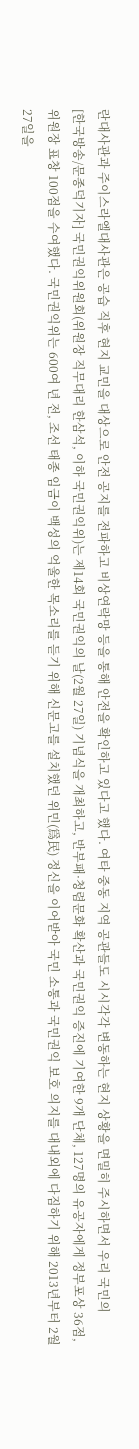란대사관과 주이스라엘대사관은 공습 직후 현지 교민을 대상으로 안전 공지를 전파하고 비상연락망 등을 통해 안전을 확인하고 있다고 했다. 여타 중동 지역 공관들도 시시각각 변동하는 현지 상황을 면밀히 주시하면서 우리 국민의
[한국방송/문종덕기자] 국민권익위원회(위원장 직무대리 한삼석, 이하 국민권익위)는 제14회 국민권익의 날(2월 27일) 기념식을 개최하고, 반부패·청렴문화 확산과 국민권익 증진에 기여한 9개 단체, 127명의 유공자에게 정부포상 36점, 위원장 표창 100점을 수여했다. 국민권익위는 600여 년 전, 조선 태종 임금이 백성의 억울한 목소리를 듣기 위해 신문고를 설치했던 위민(爲民) 정신을 이어받아 국민 소통과 국민권익 보호 의지를 대내외에 다짐하기 위해 2013년부터 2월 27일을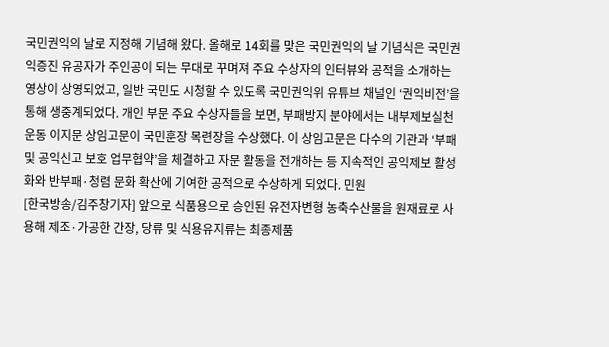국민권익의 날로 지정해 기념해 왔다. 올해로 14회를 맞은 국민권익의 날 기념식은 국민권익증진 유공자가 주인공이 되는 무대로 꾸며져 주요 수상자의 인터뷰와 공적을 소개하는 영상이 상영되었고, 일반 국민도 시청할 수 있도록 국민권익위 유튜브 채널인 ‘권익비전’을 통해 생중계되었다. 개인 부문 주요 수상자들을 보면, 부패방지 분야에서는 내부제보실천운동 이지문 상임고문이 국민훈장 목련장을 수상했다. 이 상임고문은 다수의 기관과 ‘부패 및 공익신고 보호 업무협약’을 체결하고 자문 활동을 전개하는 등 지속적인 공익제보 활성화와 반부패·청렴 문화 확산에 기여한 공적으로 수상하게 되었다. 민원
[한국방송/김주창기자] 앞으로 식품용으로 승인된 유전자변형 농축수산물을 원재료로 사용해 제조·가공한 간장, 당류 및 식용유지류는 최종제품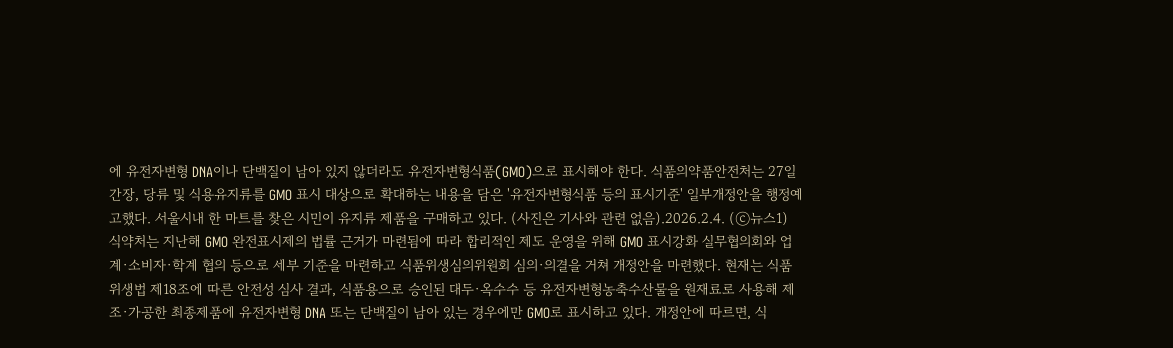에 유전자변형 DNA이나 단백질이 남아 있지 않더라도 유전자변형식품(GMO)으로 표시해야 한다. 식품의약품안전처는 27일 간장, 당류 및 식용유지류를 GMO 표시 대상으로 확대하는 내용을 담은 '유전자변형식품 등의 표시기준' 일부개정안을 행정예고했다. 서울시내 한 마트를 찾은 시민이 유지류 제품을 구매하고 있다. (사진은 기사와 관련 없음).2026.2.4. (ⓒ뉴스1) 식약처는 지난해 GMO 완전표시제의 법률 근거가 마련됨에 따라 합리적인 제도 운영을 위해 GMO 표시강화 실무협의회와 업계·소비자·학계 협의 등으로 세부 기준을 마련하고 식품위생심의위원회 심의·의결을 거쳐 개정안을 마련했다. 현재는 식품위생법 제18조에 따른 안전성 심사 결과, 식품용으로 승인된 대두·옥수수 등 유전자변형농축수산물을 원재료로 사용해 제조·가공한 최종제품에 유전자변형 DNA 또는 단백질이 남아 있는 경우에만 GMO로 표시하고 있다. 개정안에 따르면, 식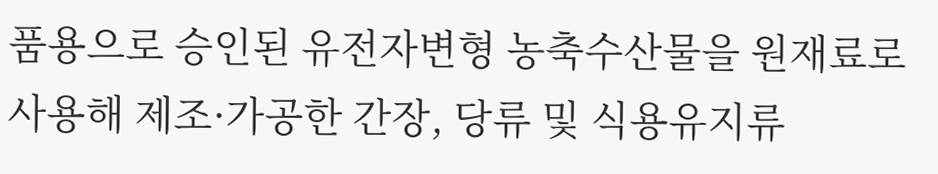품용으로 승인된 유전자변형 농축수산물을 원재료로 사용해 제조·가공한 간장, 당류 및 식용유지류